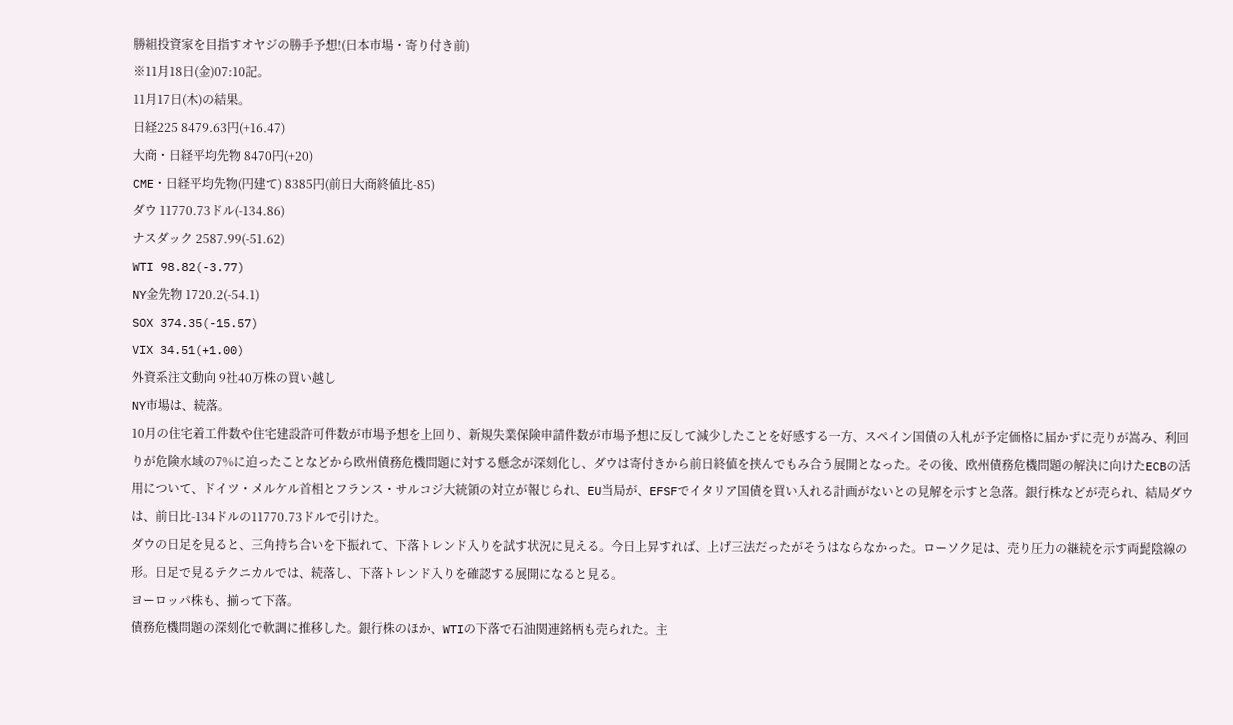勝組投資家を目指すオヤジの勝手予想!(日本市場・寄り付き前)
※11月18日(金)07:10記。
11月17日(木)の結果。
日経225 8479.63円(+16.47)
大商・日経平均先物 8470円(+20)
CME・日経平均先物(円建て) 8385円(前日大商終値比-85)
ダウ 11770.73ドル(-134.86)
ナスダック 2587.99(-51.62)
WTI 98.82(-3.77)
NY金先物 1720.2(-54.1)
SOX 374.35(-15.57)
VIX 34.51(+1.00)
外資系注文動向 9社40万株の買い越し
NY市場は、続落。
10月の住宅着工件数や住宅建設許可件数が市場予想を上回り、新規失業保険申請件数が市場予想に反して減少したことを好感する一方、スペイン国債の入札が予定価格に届かずに売りが嵩み、利回りが危険水域の7%に迫ったことなどから欧州債務危機問題に対する懸念が深刻化し、ダウは寄付きから前日終値を挟んでもみ合う展開となった。その後、欧州債務危機問題の解決に向けたECBの活用について、ドイツ・メルケル首相とフランス・サルコジ大統領の対立が報じられ、EU当局が、EFSFでイタリア国債を買い入れる計画がないとの見解を示すと急落。銀行株などが売られ、結局ダウは、前日比-134ドルの11770.73ドルで引けた。
ダウの日足を見ると、三角持ち合いを下振れて、下落トレンド入りを試す状況に見える。今日上昇すれば、上げ三法だったがそうはならなかった。ローソク足は、売り圧力の継続を示す両髭陰線の形。日足で見るテクニカルでは、続落し、下落トレンド入りを確認する展開になると見る。
ヨーロッパ株も、揃って下落。
債務危機問題の深刻化で軟調に推移した。銀行株のほか、WTIの下落で石油関連銘柄も売られた。主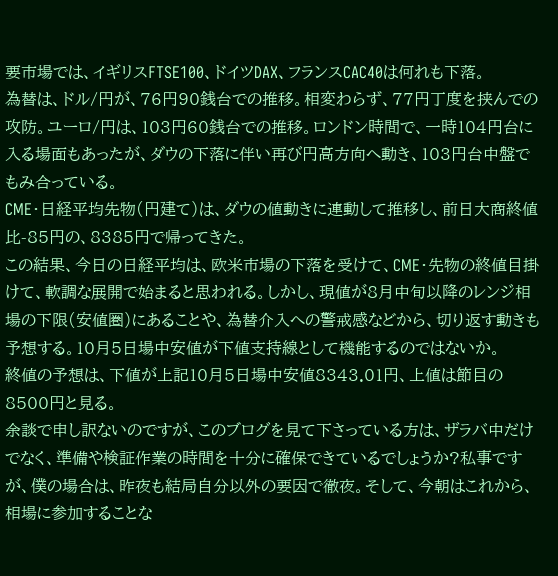要市場では、イギリスFTSE100、ドイツDAX、フランスCAC40は何れも下落。
為替は、ドル/円が、76円90銭台での推移。相変わらず、77円丁度を挟んでの攻防。ユーロ/円は、103円60銭台での推移。ロンドン時間で、一時104円台に入る場面もあったが、ダウの下落に伴い再び円高方向へ動き、103円台中盤でもみ合っている。
CME・日経平均先物(円建て)は、ダウの値動きに連動して推移し、前日大商終値比-85円の、8385円で帰ってきた。
この結果、今日の日経平均は、欧米市場の下落を受けて、CME・先物の終値目掛けて、軟調な展開で始まると思われる。しかし、現値が8月中旬以降のレンジ相場の下限(安値圏)にあることや、為替介入への警戒感などから、切り返す動きも予想する。10月5日場中安値が下値支持線として機能するのではないか。
終値の予想は、下値が上記10月5日場中安値8343.01円、上値は節目の8500円と見る。
余談で申し訳ないのですが、このブログを見て下さっている方は、ザラバ中だけでなく、準備や検証作業の時間を十分に確保できているでしょうか?私事ですが、僕の場合は、昨夜も結局自分以外の要因で徹夜。そして、今朝はこれから、相場に参加することな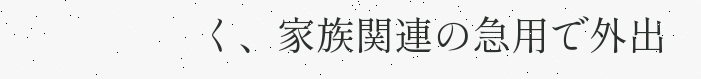く、家族関連の急用で外出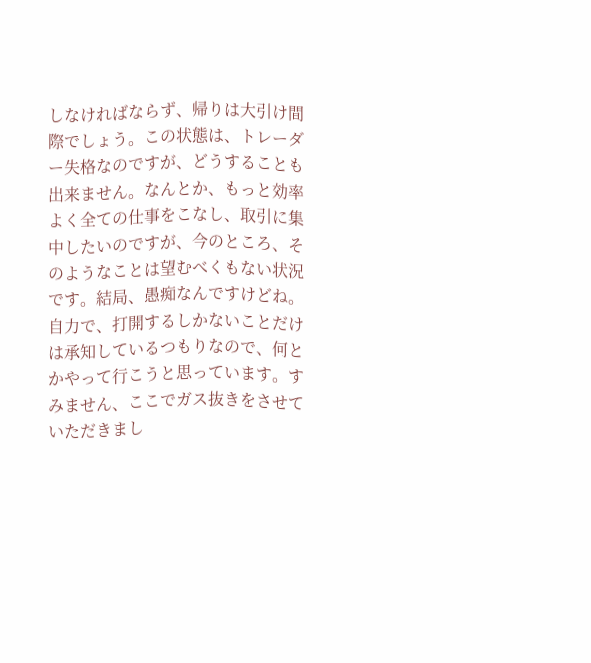しなければならず、帰りは大引け間際でしょう。この状態は、トレーダー失格なのですが、どうすることも出来ません。なんとか、もっと効率よく全ての仕事をこなし、取引に集中したいのですが、今のところ、そのようなことは望むべくもない状況です。結局、愚痴なんですけどね。自力で、打開するしかないことだけは承知しているつもりなので、何とかやって行こうと思っています。すみません、ここでガス抜きをさせていただきまし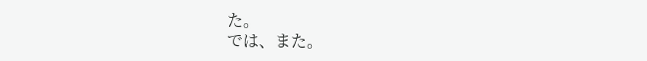た。
では、また。